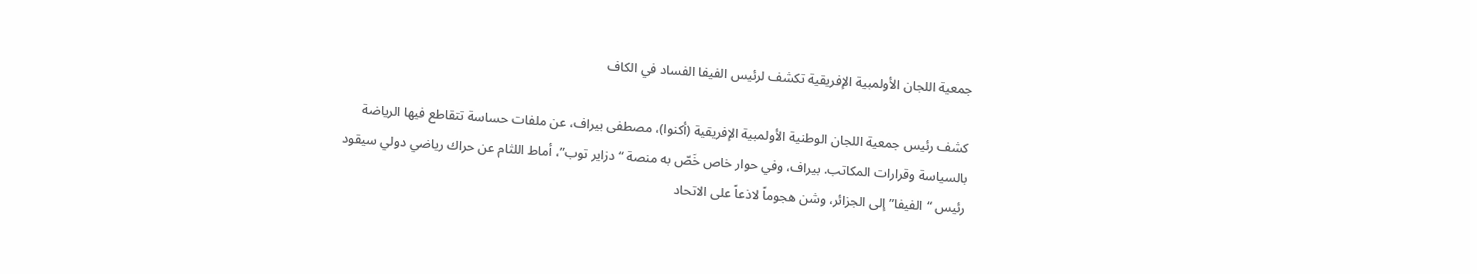جمعية اللجان الأولمبية الإفريقية تكشف لرئيس الفيفا الفساد في الكاف

كشف رئيس جمعية اللجان الوطنية الأولمبية الإفريقية (أكنوا)، مصطفى بيراف، عن ملفات حساسة تتقاطع فيها الرياضة بالسياسة وقرارات المكاتب. بيراف، وفي حوار خاص خَصّ به منصة “دزاير توب”، أماط اللثام عن حراك رياضي دولي سيقود رئيس “الفيفا” إلى الجزائر، وشن هجوماً لاذعاً على الاتحاد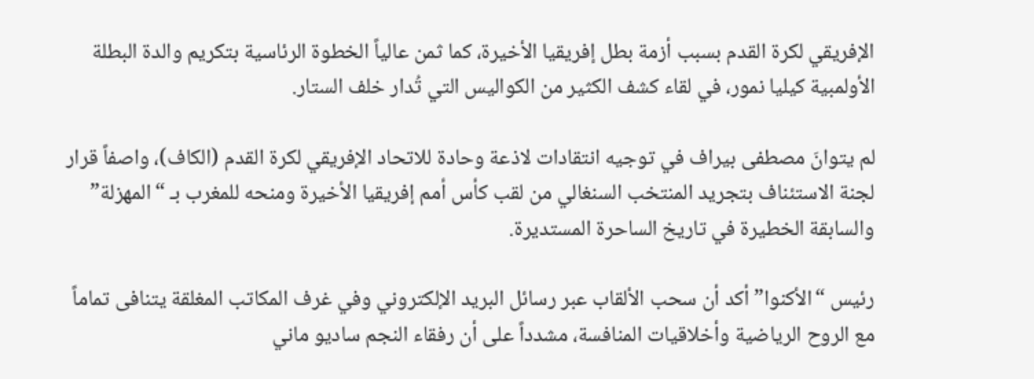الإفريقي لكرة القدم بسبب أزمة بطل إفريقيا الأخيرة، كما ثمن عالياً الخطوة الرئاسية بتكريم والدة البطلة الأولمبية كيليا نمور، في لقاء كشف الكثير من الكواليس التي تُدار خلف الستار.

لم يتوانَ مصطفى بيراف في توجيه انتقادات لاذعة وحادة للاتحاد الإفريقي لكرة القدم (الكاف)، واصفاً قرار لجنة الاستئناف بتجريد المنتخب السنغالي من لقب كأس أمم إفريقيا الأخيرة ومنحه للمغرب بـ “المهزلة” والسابقة الخطيرة في تاريخ الساحرة المستديرة.

رئيس “الأكنوا” أكد أن سحب الألقاب عبر رسائل البريد الإلكتروني وفي غرف المكاتب المغلقة يتنافى تماماً مع الروح الرياضية وأخلاقيات المنافسة، مشدداً على أن رفقاء النجم ساديو ماني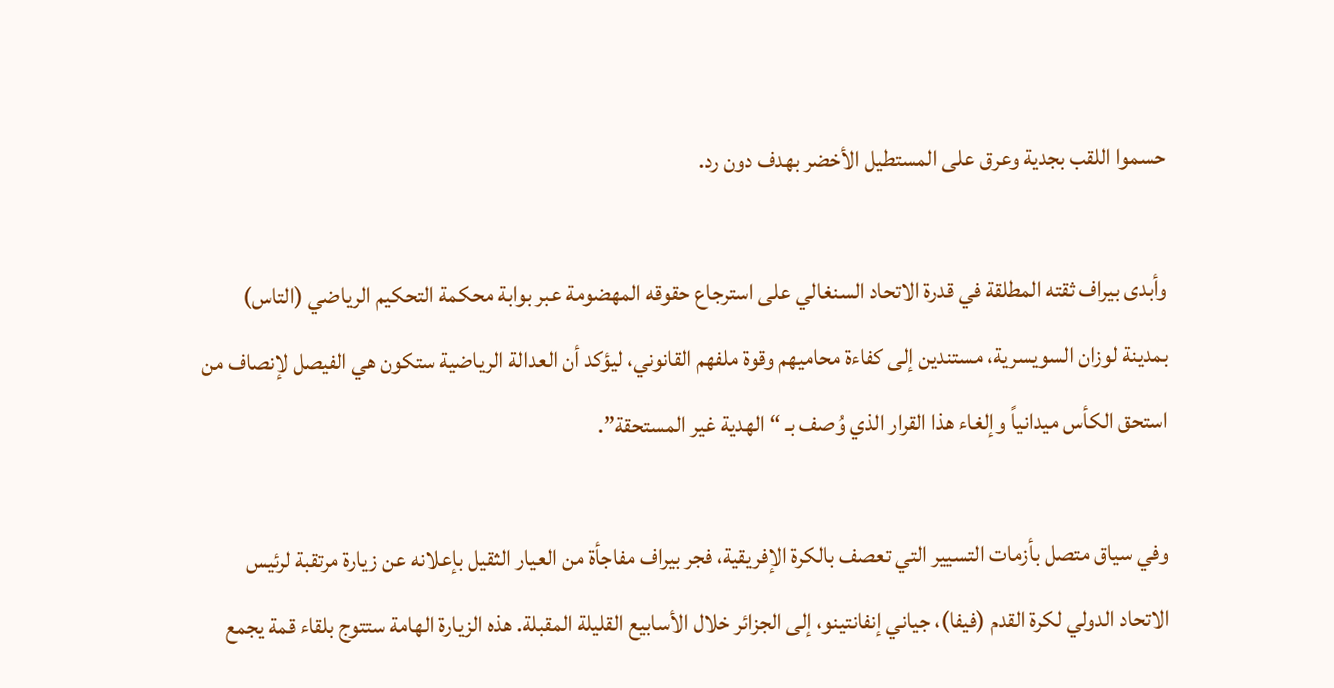حسموا اللقب بجدية وعرق على المستطيل الأخضر بهدف دون رد.

وأبدى بيراف ثقته المطلقة في قدرة الاتحاد السنغالي على استرجاع حقوقه المهضومة عبر بوابة محكمة التحكيم الرياضي (التاس) بمدينة لوزان السويسرية، مستندين إلى كفاءة محاميهم وقوة ملفهم القانوني، ليؤكد أن العدالة الرياضية ستكون هي الفيصل لإنصاف من استحق الكأس ميدانياً وإلغاء هذا القرار الذي وُصف بـ “الهدية غير المستحقة”.

وفي سياق متصل بأزمات التسيير التي تعصف بالكرة الإفريقية، فجر بيراف مفاجأة من العيار الثقيل بإعلانه عن زيارة مرتقبة لرئيس الاتحاد الدولي لكرة القدم (فيفا)، جياني إنفانتينو، إلى الجزائر خلال الأسابيع القليلة المقبلة. هذه الزيارة الهامة ستتوج بلقاء قمة يجمع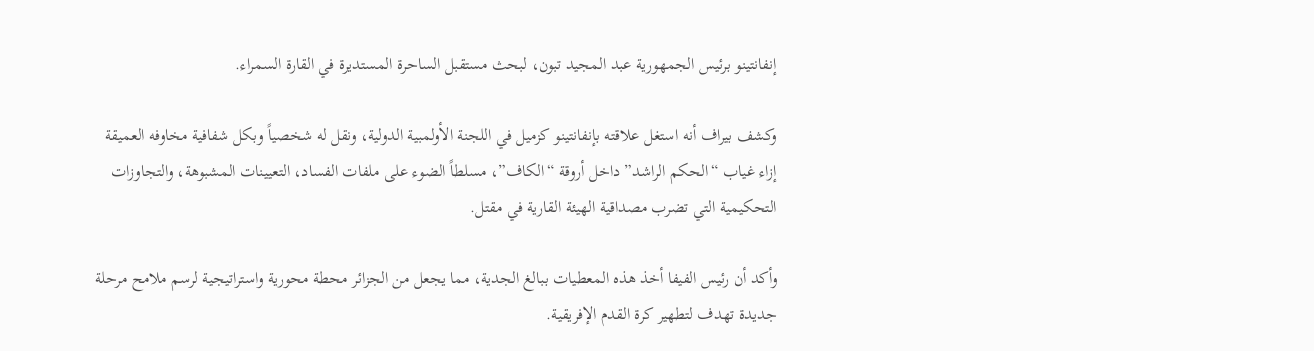إنفانتينو برئيس الجمهورية عبد المجيد تبون، لبحث مستقبل الساحرة المستديرة في القارة السمراء.

وكشف بيراف أنه استغل علاقته بإنفانتينو كزميل في اللجنة الأولمبية الدولية، ونقل له شخصياً وبكل شفافية مخاوفه العميقة إزاء غياب “الحكم الراشد” داخل أروقة “الكاف”، مسلطاً الضوء على ملفات الفساد، التعيينات المشبوهة، والتجاوزات التحكيمية التي تضرب مصداقية الهيئة القارية في مقتل.

وأكد أن رئيس الفيفا أخذ هذه المعطيات ببالغ الجدية، مما يجعل من الجزائر محطة محورية واستراتيجية لرسم ملامح مرحلة جديدة تهدف لتطهير كرة القدم الإفريقية.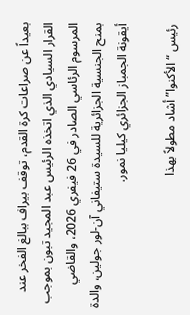بعيداً عن صراعات كرة القدم، توقف بيراف ببالغ الفخر عند القرار السيادي الذي اتخذه الرئيس عبد المجيد تبون بموجب المرسوم الرئاسي الصادر في 26 فيفري 2026، والقاضي بمنح الجنسية الجزائرية للسيدة ستيفاني آن-لور جولين، والدة أيقونة الجمباز الجزائري كيليا نمور.

رئيس “الأكنوا” أشاد مطولاً بهذا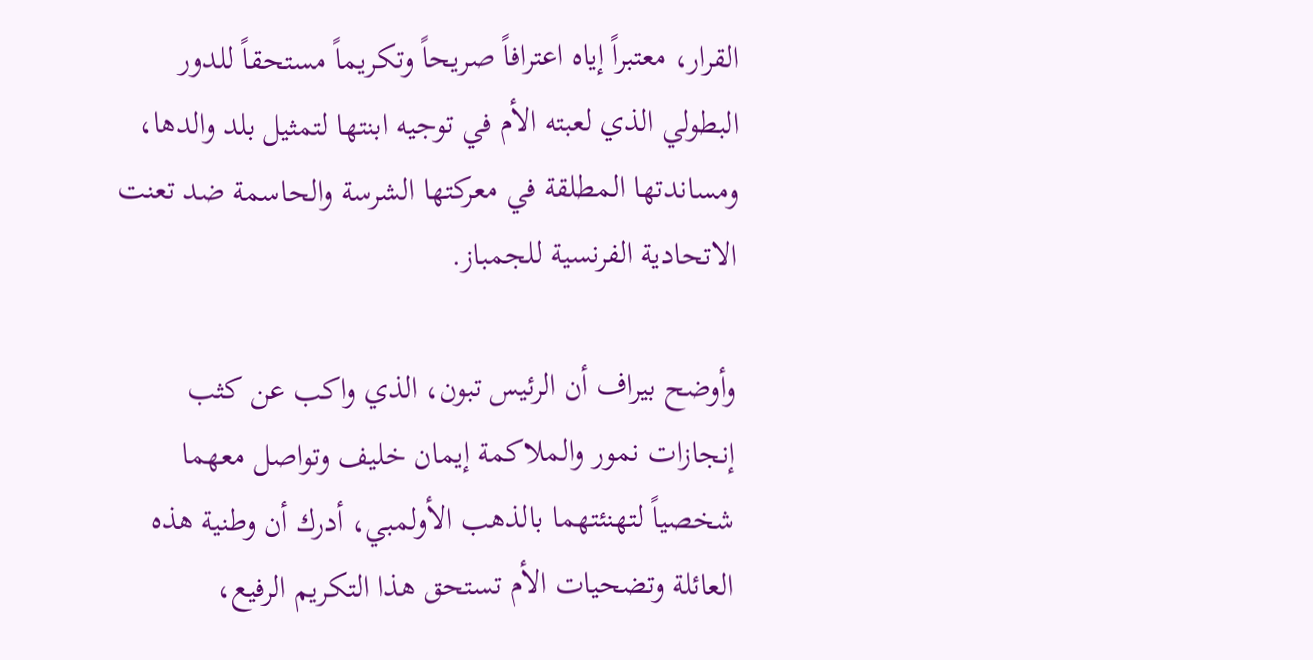القرار، معتبراً إياه اعترافاً صريحاً وتكريماً مستحقاً للدور البطولي الذي لعبته الأم في توجيه ابنتها لتمثيل بلد والدها، ومساندتها المطلقة في معركتها الشرسة والحاسمة ضد تعنت الاتحادية الفرنسية للجمباز.

وأوضح بيراف أن الرئيس تبون، الذي واكب عن كثب إنجازات نمور والملاكمة إيمان خليف وتواصل معهما شخصياً لتهنئتهما بالذهب الأولمبي، أدرك أن وطنية هذه العائلة وتضحيات الأم تستحق هذا التكريم الرفيع،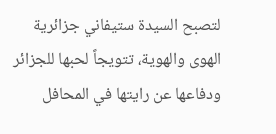لتصبح السيدة ستيفاني جزائرية الهوى والهوية، تتويجاً لحبها للجزائر ودفاعها عن رايتها في المحافل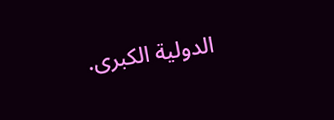الدولية الكبرى.